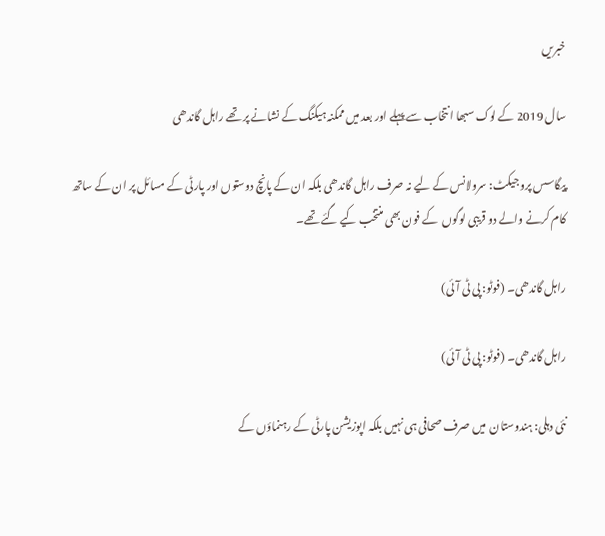خبریں

سال 2019 کے لوک سبھا انتخاب سے پہلے اور بعد میں ممکنہ ہیکنگ کے نشانے پر تھے راہل گاندھی

پیگاسس پروجیکٹ: سرولانس کے لیے نہ صرف راہل گاندھی بلکہ ان کے پانچ دوستوں اور پارٹی کے مسائل پر ان کے ساتھ کام کرنے والے دو قریبی لوگوں  کے فون بھی منتخب کیے گئے تھے۔

راہل گاندھی۔ (فوٹو: پی ٹی آئی)

راہل گاندھی۔ (فوٹو: پی ٹی آئی)

نئی دہلی: ہندوستان  میں صرف صحافی ہی نہیں بلکہ اپوزیشن پارٹی کے رہنماؤں کے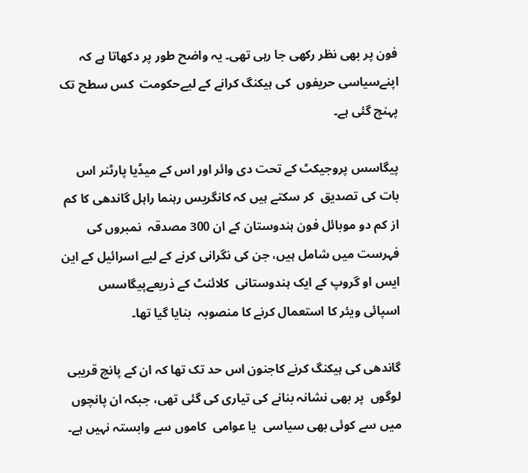فون پر بھی نظر رکھی جا رہی تھی۔ یہ واضح طور پر دکھاتا ہے کہ اپنےسیاسی حریفوں  کی ہیکنگ کرانے کے لیےحکومت  کس سطح تک پہنچ گئی ہے۔

پیگاسس پروجیکٹ کے تحت دی وائر اور اس کے میڈیا پارٹنر اس بات کی تصدیق  کر سکتے ہیں کہ کانگریس رہنما راہل گاندھی کا کم از کم دو موبائل فون ہندوستان کے ان 300 مصدقہ  نمبروں کی فہرست میں شامل ہیں، جن کی نگرانی کرنے کے لیے اسرائیل کے این ایس او گروپ کے ایک ہندوستانی  کلائنٹ کے ذریعےپیگاسس اسپائی ویئر کا استعمال کرنے کا منصوبہ  بنایا گیا تھا۔

گاندھی کی ہیکنگ کرنے کاجنون اس حد تک تھا کہ ان کے پانچ قریبی لوگوں  پر بھی نشانہ بنانے کی تیاری کی گئی تھی، جبکہ ان پانچوں میں سے کوئی بھی سیاسی  یا عوامی  کاموں سے وابستہ نہیں ہے۔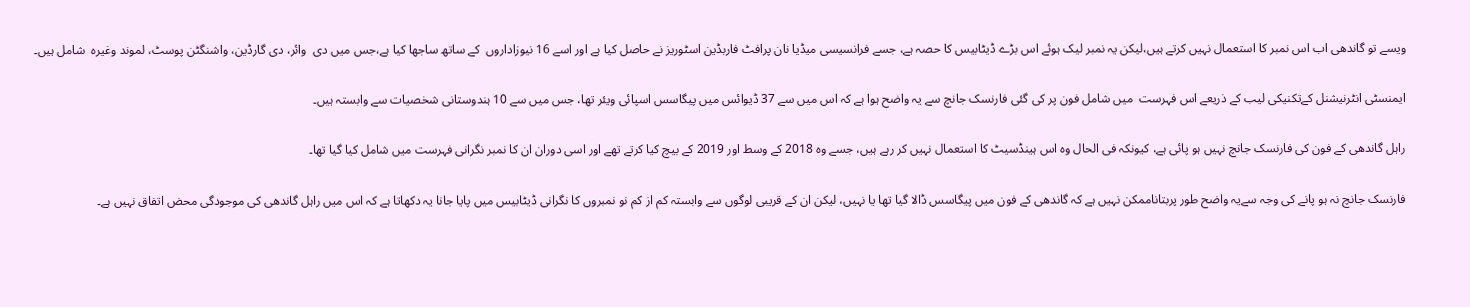ویسے تو گاندھی اب اس نمبر کا استعمال نہیں کرتے ہیں،لیکن یہ نمبر لیک ہوئے اس بڑے ڈیٹابیس کا حصہ ہے، جسے فرانسیسی میڈیا نان پرافٹ فاربڈین اسٹوریز نے حاصل کیا ہے اور اسے 16 نیوزاداروں  کے ساتھ ساجھا کیا ہے،جس میں دی  وائر، دی گارڈین، واشنگٹن پوسٹ، لموند وغیرہ  شامل ہیں۔

ایمنسٹی انٹرنیشنل کےتکنیکی لیب کے ذریعے اس فہرست  میں شامل فون پر کی گئی فارنسک جانچ سے یہ واضح ہوا ہے کہ اس میں سے 37 ڈیوائس میں پیگاسس اسپائی ویئر تھا، جس میں سے 10 ہندوستانی شخصیات سے وابستہ ہیں۔

راہل گاندھی کے فون کی فارنسک جانچ نہیں ہو پائی ہے، کیونکہ فی الحال وہ اس ہینڈسیٹ کا استعمال نہیں کر رہے ہیں، جسے وہ 2018 کے وسط اور 2019 کے بیچ کیا کرتے تھے اور اسی دوران ان کا نمبر نگرانی فہرست میں شامل کیا گیا تھا۔

فارنسک جانچ نہ ہو پانے کی وجہ سےیہ واضح طور پربتاناممکن نہیں ہے کہ گاندھی کے فون میں پیگاسس ڈالا گیا تھا یا نہیں، لیکن ان کے قریبی لوگوں سے وابستہ کم از کم نو نمبروں کا نگرانی ڈیٹابیس میں پایا جانا یہ دکھاتا ہے کہ اس میں راہل گاندھی کی موجودگی محض اتفاق نہیں ہے۔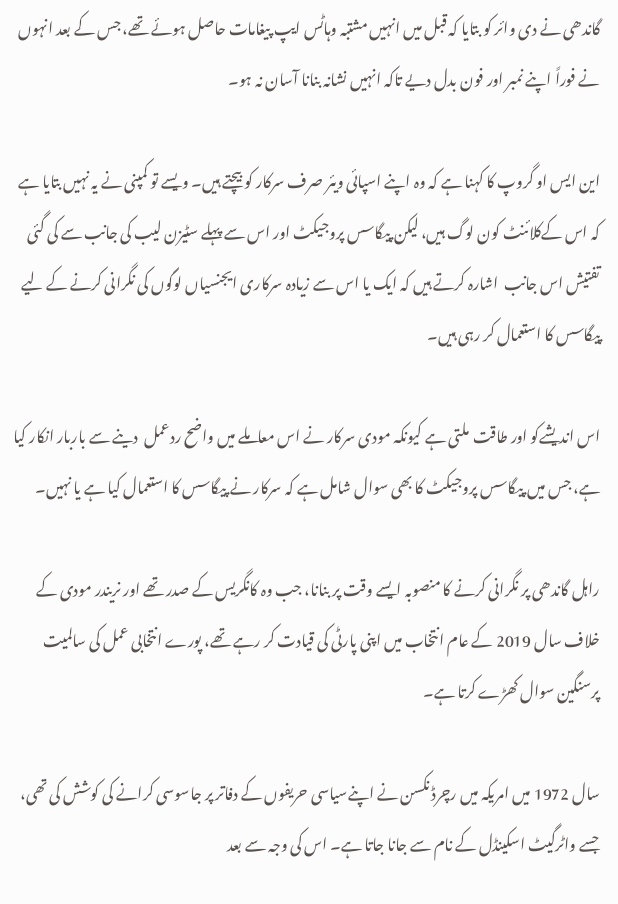گاندھی نے دی وائر کو بتایا کہ قبل میں انہیں مشتبہ وہاٹس ایپ پیغامات حاصل ہوئے تھے، جس کے بعد انہوں نے فوراً اپنے نمبر اور فون بدل دیے تاکہ انہیں نشانہ بنانا آسان نہ ہو۔

این ایس او گروپ کا کہنا ہے کہ وہ اپنے اسپائی ویئر صرف سرکار کو بیچتے ہیں۔ ویسے تو کمپنی نے یہ نہیں بتایا ہے کہ اس کےکلائنٹ کون لوگ ہیں، لیکن پیگاسس پروجیکٹ اور اس سے پہلے سٹیزن لیب کی جانب سے کی گئی تفتیش اس جانب  اشارہ کرتے ہیں کہ ایک یا اس سے زیادہ سرکاری ایجنسیاں لوگوں کی نگرانی کرنے کے لیے پیگاسس کا استعمال کر رہی ہیں۔

اس اندیشےکو اور طاقت  ملتی ہے کیونکہ مودی سرکار نے اس معاملے میں واضح ردعمل  دینے سے باربار انکار کیا ہے، جس میں پیگاسس پروجیکٹ کا بھی سوال شامل ہے کہ سرکار نے پیگاسس کا استعمال کیا ہے یا نہیں۔

راہل گاندھی پر نگرانی کرنے کا منصوبہ ایسے وقت پر بنانا، جب وہ کانگریس کے صدر تھے اور نریندر مودی کے خلاف سال 2019 کے عام انتخاب میں اپنی پارٹی کی قیادت کر رہے تھے، پورے انتخابی عمل کی سالمیت پرسنگین سوال کھڑے کرتا ہے۔

سال 1972 میں امریکہ میں رچرڈ نکسن نے اپنےسیاسی حریفوں کے دفاتر پر جاسوسی کرانے کی کوشش کی تھی، جسے واٹرگیٹ اسکینڈل کے نام سے جانا جاتا ہے۔ اس کی وجہ سے بعد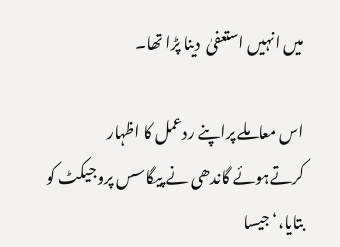میں انہیں استعفیٰ  دینا پڑا تھا۔

اس معاملے پراپنے ردعمل کا اظہار کرتےہوئے گاندھی نے پیگاسس پروجیکٹ کو بتایا،‘جیسا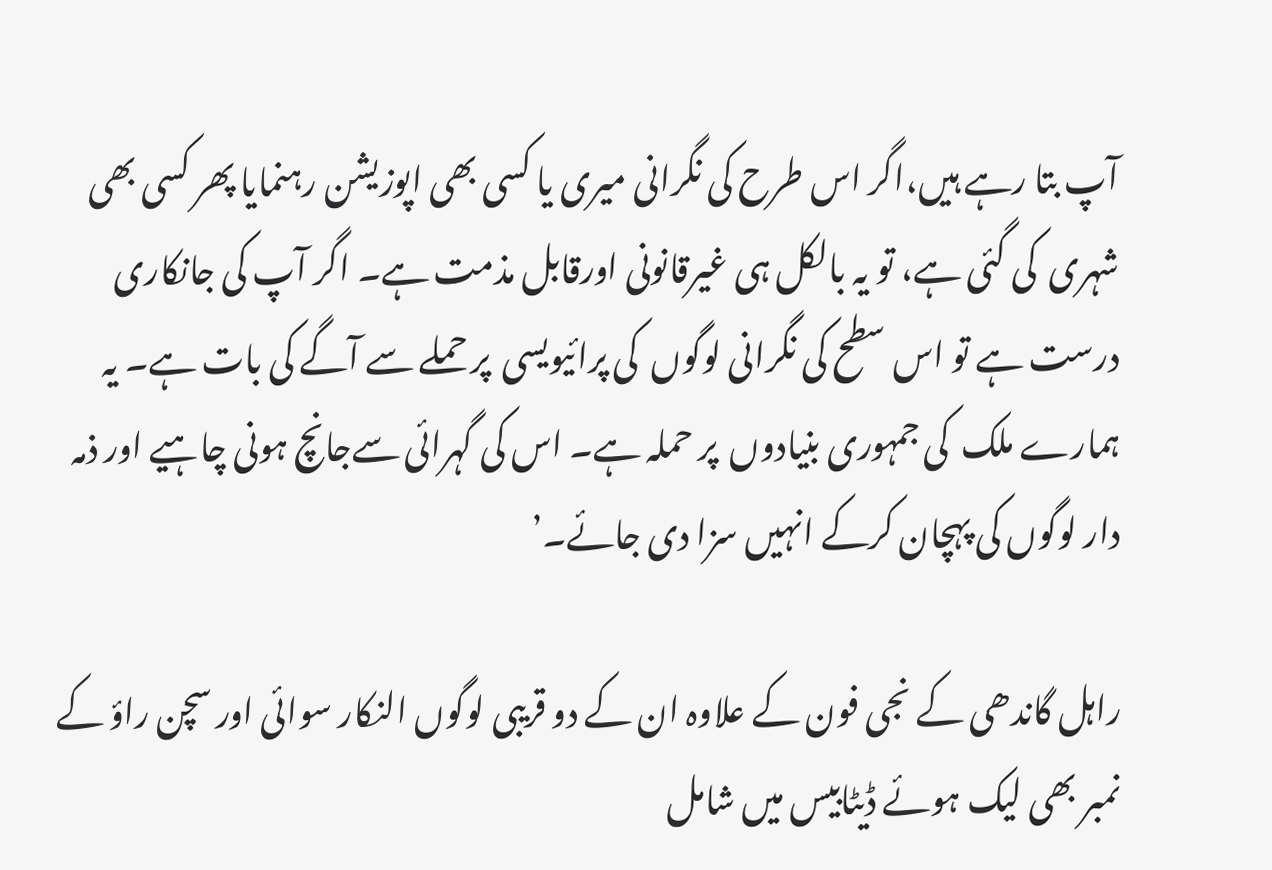آپ بتا رہے ہیں،اگر اس طرح کی نگرانی میری یا کسی بھی اپوزیشن رہنمایا پھر کسی بھی شہری  کی گئی ہے، تو یہ بالکل ہی غیرقانونی اورقابل مذمت ہے۔ اگر آپ کی جانکاری درست ہے تو اس سطح کی نگرانی لوگوں  کی پرائیویسی  پر حملے سے آگے کی بات ہے۔ یہ ہمارے ملک  کی جمہوری بنیادوں  پر حملہ ہے۔ اس کی گہرائی سےجانچ ہونی چاہیے اور ذمہ دار لوگوں کی پہچان کرکے انہیں سزا دی جائے۔’

راہل گاندھی کے نجی فون کے علاوہ ان کے دو قریبی لوگوں النکار سوائی اور سچن راؤ کے نمبر بھی لیک ہوئے ڈیٹابیس میں شامل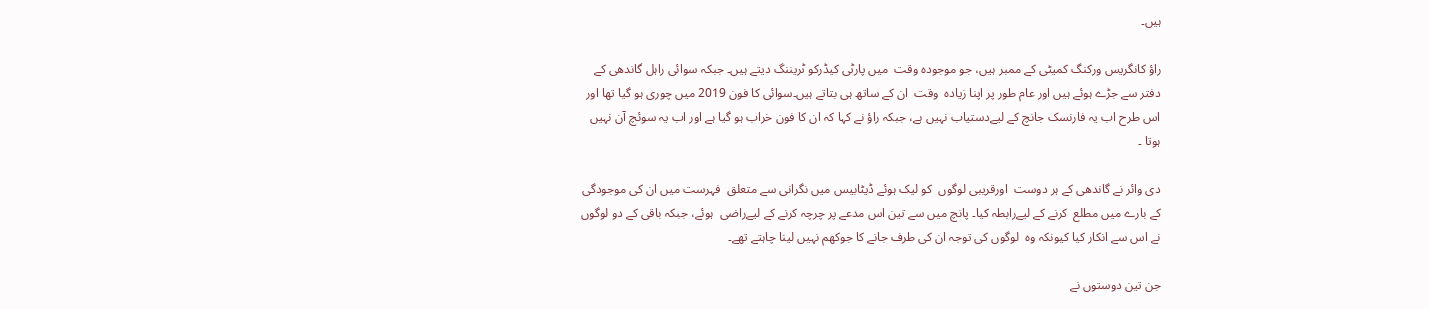ہیں۔

راؤ کانگریس ورکنگ کمیٹی کے ممبر ہیں، جو موجودہ وقت  میں پارٹی کیڈرکو ٹریننگ دیتے ہیں۔ جبکہ سوائی راہل گاندھی کے دفتر سے جڑے ہوئے ہیں اور عام طور پر اپنا زیادہ  وقت  ان کے ساتھ ہی بتاتے ہیں۔سوائی کا فون 2019 میں چوری ہو گیا تھا اور اس طرح اب یہ فارنسک جانچ کے لیےدستیاب نہیں ہے، جبکہ راؤ نے کہا کہ ان کا فون خراب ہو گیا ہے اور اب یہ سوئچ آن نہیں ہوتا ۔

دی وائر نے گاندھی کے ہر دوست  اورقریبی لوگوں  کو لیک ہوئے ڈیٹابیس میں نگرانی سے متعلق  فہرست میں ان کی موجودگی  کے بارے میں مطلع  کرنے کے لیےرابطہ کیا۔ پانچ میں سے تین اس مدعے پر چرچہ کرنے کے لیےراضی  ہوئے، جبکہ باقی کے دو لوگوں نے اس سے انکار کیا کیونکہ وہ  لوگوں کی توجہ ان کی طرف جانے کا جوکھم نہیں لینا چاہتے تھے۔

جن تین دوستوں نے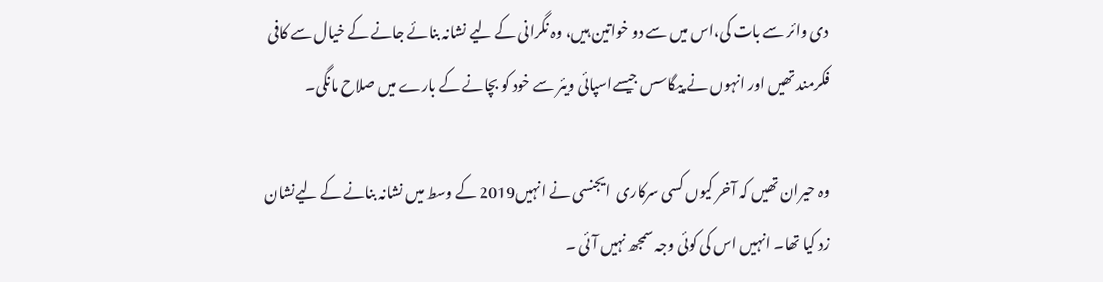دی وائر سے بات کی،اس میں سے دو خواتین ہیں، وہ نگرانی کے لیے نشانہ بنائے جانے کے خیال سے کافی فکرمند تھیں اور انہوں نے پیگاسس جیسےاسپائی ویئر سے خود کو بچانے کے بارے میں صلاح مانگی۔

وہ حیران تھیں کہ آخر کیوں کسی سرکاری  ایجنسی نے انہیں2019 کے وسط میں نشانہ بنانے کے لیےنشان زد کیا تھا۔ انہیں اس کی کوئی وجہ سمجھ نہیں آئی ۔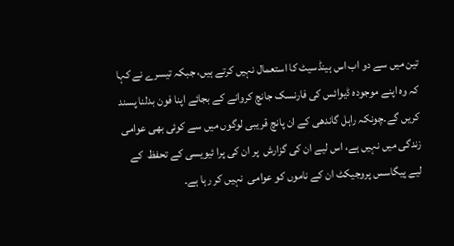تین میں سے دو اب اس ہینڈسیٹ کا استعمال نہیں کرتے ہیں، جبکہ تیسرے نے کہا کہ وہ اپنے موجودہ ڈیوائس کی فارنسک جانچ کروانے کے بجائے اپنا فون بدلنا پسند کریں گے۔چونکہ راہل گاندھی کے ان پانچ قریبی لوگوں میں سے کوئی بھی عوامی زندگی میں نہیں ہے، اس لیے ان کی گزارش  پر ان کی پرا ئیویسی کے تحفظ  کے لیے پیگاسس پروجیکٹ ان کے ناموں کو عوامی  نہیں کر رہا ہے۔